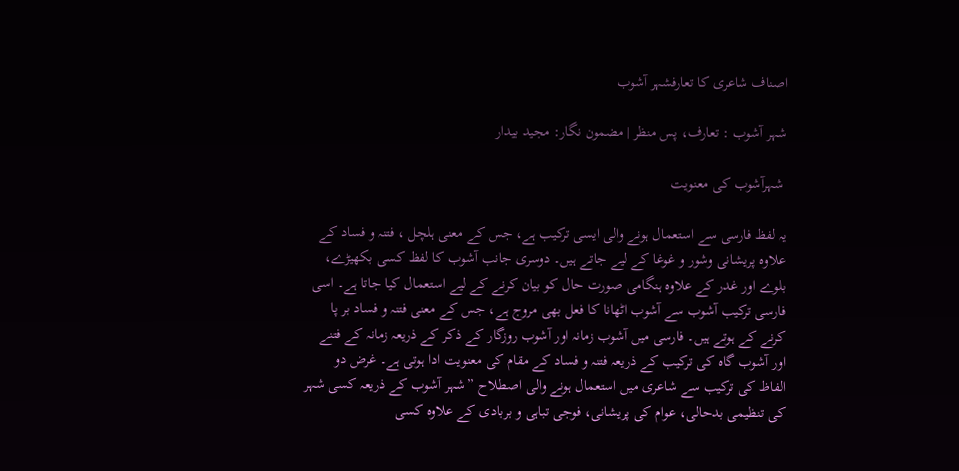اصناف شاعری کا تعارفشہر آشوب

شہر آشوب : تعارف، پس منظر | مضمون نگار: مجید بیدار

 شہرآشوب کی معنویت

یہ لفظ فارسی سے استعمال ہونے والی ایسی ترکیب ہے، جس کے معنی ہلچل ، فتنہ و فساد کے علاوہ پریشانی وشور و غوغا کے لیے جاتے ہیں۔ دوسری جانب آشوب کا لفظ کسی بکھیڑے، بلوے اور غدر کے علاوہ ہنگامی صورت حال کو بیان کرنے کے لیے استعمال کیا جاتا ہے۔ اسی فارسی ترکیب آشوب سے آشوب اٹھانا کا فعل بھی مروج ہے، جس کے معنی فتنہ و فساد بر پا کرنے کے ہوتے ہیں۔ فارسی میں آشوب زمانہ اور آشوب روزگار کے ذکر کے ذریعہ زمانہ کے فتنے اور آشوب گاہ کی ترکیب کے ذریعہ فتنہ و فساد کے مقام کی معنویت ادا ہوتی ہے۔ غرض دو الفاظ کی ترکیب سے شاعری میں استعمال ہونے والی اصطلاح ”شہر آشوب کے ذریعہ کسی شہر کی تنظیمی بدحالی، عوام کی پریشانی، فوجی تباہی و بربادی کے علاوہ کسی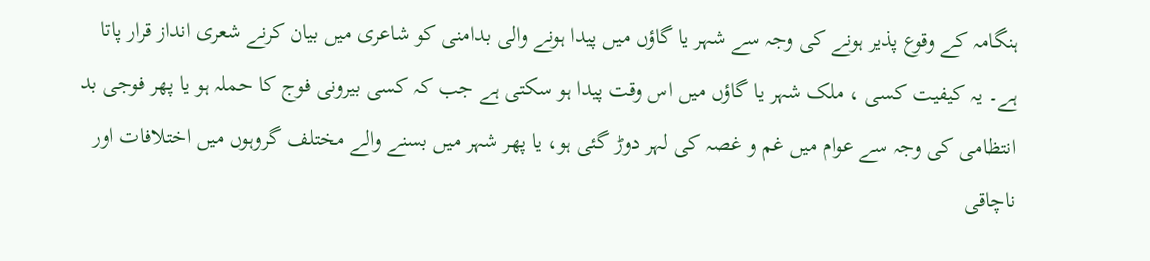ہنگامہ کے وقوع پذیر ہونے کی وجہ سے شہر یا گاؤں میں پیدا ہونے والی بدامنی کو شاعری میں بیان کرنے شعری انداز قرار پاتا ہے۔ یہ کیفیت کسی ، ملک شہر یا گاؤں میں اس وقت پیدا ہو سکتی ہے جب کہ کسی بیرونی فوج کا حملہ ہو یا پھر فوجی بد انتظامی کی وجہ سے عوام میں غم و غصہ کی لہر دوڑ گئی ہو، یا پھر شہر میں بسنے والے مختلف گروہوں میں اختلافات اور ناچاقی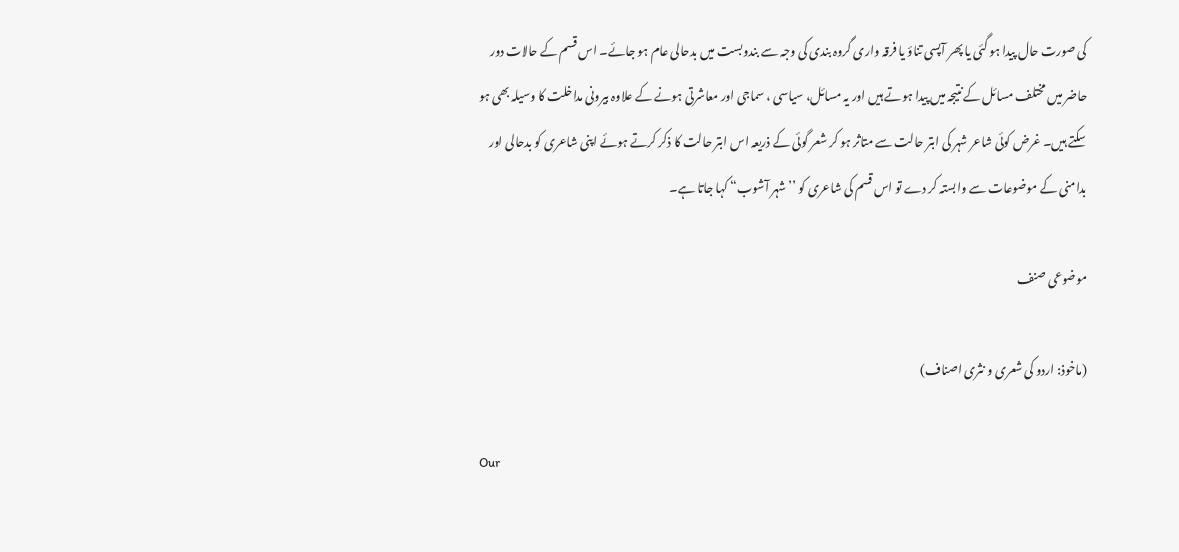کی صورت حال پیدا ہو گئی یا پھر آپسی تناؤ یا فرقہ واری گروہ بندی کی وجہ سے بندوبست میں بدحالی عام ہو جائے۔ اس قسم کے حالات دور حاضر میں مختلف مسائل کے نتیجہ میں پیدا ہوتے ہیں اور یہ مسائل، سیاسی ، سماجی اور معاشرتی ہونے کے علاوہ بیرونی مداخلت کا وسیلہ بھی ہو سکتے ہیں۔ غرض کوئی شاعر شہر کی ابتر حالت سے متاثر ہو کر شعر گوئی کے ذریعہ اس ابتر حالت کا ذکر کرتے ہوئے اپنی شاعری کو بدحالی اور بدامنی کے موضوعات سے وابستہ کر دے تو اس قسم کی شاعری کو ’’شہر آشوب“ کہا جاتا ہے۔

موضوعی صنف

(ماخوذ: اردو کی شعری و نثری اصناف)

Our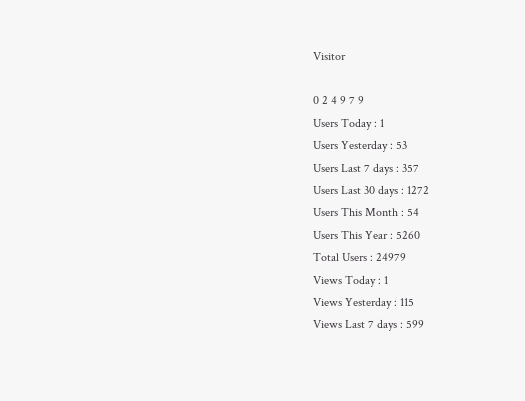Visitor

0 2 4 9 7 9
Users Today : 1
Users Yesterday : 53
Users Last 7 days : 357
Users Last 30 days : 1272
Users This Month : 54
Users This Year : 5260
Total Users : 24979
Views Today : 1
Views Yesterday : 115
Views Last 7 days : 599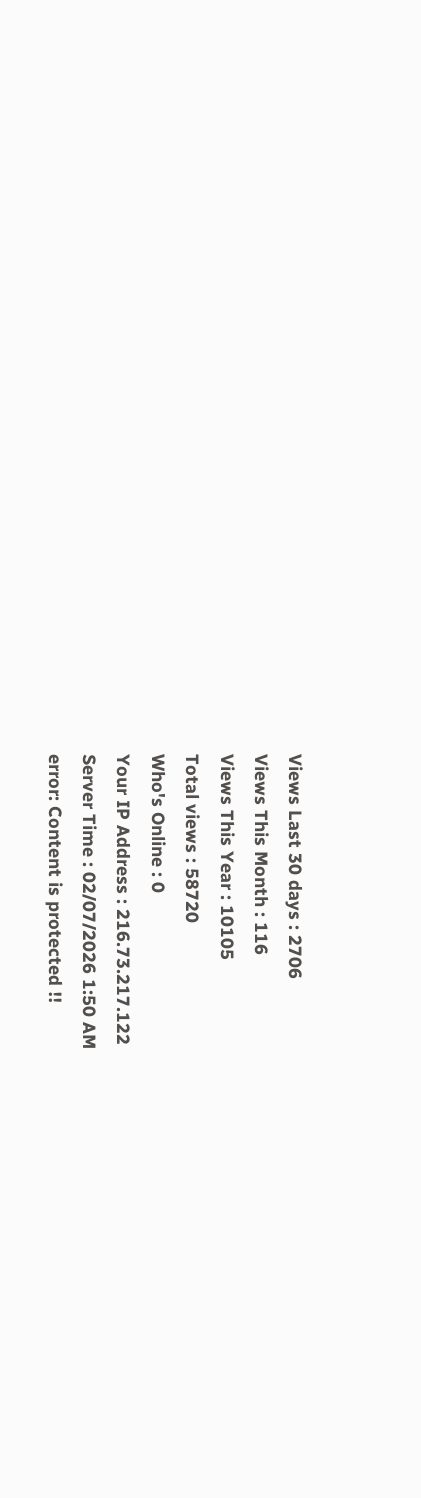Views Last 30 days : 2706
Views This Month : 116
Views This Year : 10105
Total views : 58720
Who's Online : 0
Your IP Address : 216.73.217.122
Server Time : 02/07/2026 1:50 AM
error: Content is protected !!